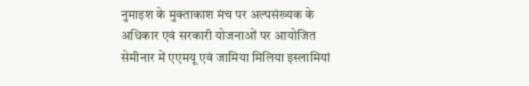नुमाइश के मुक्ताकाश मंच पर अल्पसंख्यक के अधिकार एवं सरकारी योजनाओं पर आयोजित सेमीनार में एएमयू एवं जामिया मिलिया इस्लामियां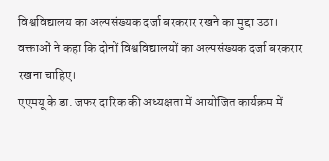विश्वविद्यालय का अल्पसंख्यक दर्जा बरकरार रखने का मुद्दा उठा। वक्ताओं ने कहा कि दोनों विश्वविद्यालयों का अल्पसंख्यक दर्जा बरकरार रखना चाहिए।
एएमयू के डा. जफर दारिक की अध्यक्षता में आयोजित कार्यक्रम में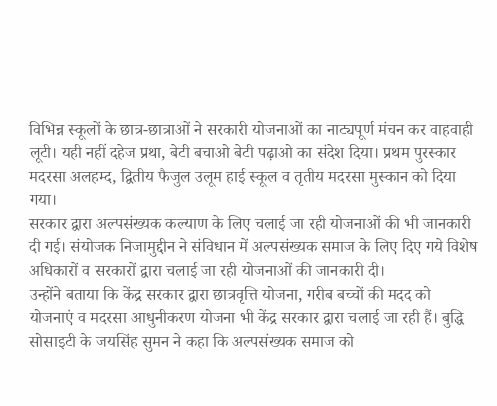विभिन्न स्कूलों के छात्र-छात्राओं ने सरकारी योजनाओं का नाट्यपूर्ण मंचन कर वाहवाही लूटी। यही नहीं दहेज प्रथा, बेटी बचाओ बेटी पढ़ाओ का संदेश दिया। प्रथम पुरस्कार मदरसा अलहम्द, द्वितीय फैजुल उलूम हाई स्कूल व तृतीय मदरसा मुस्कान को दिया गया।
सरकार द्वारा अल्पसंख्यक कल्याण के लिए चलाई जा रही योजनाओं की भी जानकारी दी गई। संयोजक निजामुद्दीन ने संविधान में अल्पसंख्यक समाज के लिए दिए गये विशेष अधिकारों व सरकारों द्वारा चलाई जा रही योजनाओं की जानकारी दी।
उन्होंने बताया कि केंद्र सरकार द्वारा छात्रवृत्ति योजना, गरीब बच्चों की मदद को योजनाएं व मदरसा आधुनीकरण योजना भी केंद्र सरकार द्वारा चलाई जा रही हैं। बुद्धि सोसाइटी के जयसिंह सुमन ने कहा कि अल्पसंख्यक समाज को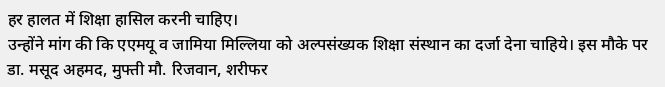हर हालत में शिक्षा हासिल करनी चाहिए।
उन्होंने मांग की कि एएमयू व जामिया मिल्लिया को अल्पसंख्यक शिक्षा संस्थान का दर्जा देना चाहिये। इस मौके पर डा. मसूद अहमद, मुफ्ती मौ. रिजवान, शरीफर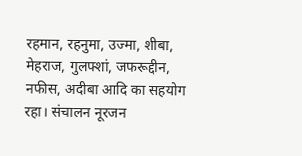रहमान, रहनुमा, उज्मा, शीबा, मेहराज, गुलफ्शां, जफरूद्दीन, नफीस, अदीबा आदि का सहयोग रहा। संचालन नूरजन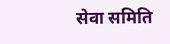सेवा समिति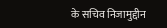के सचिव निजामुद्दीन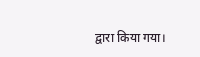द्वारा किया गया।